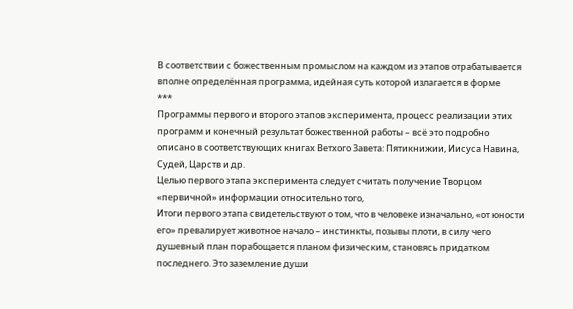В соответствии с божественным промыслом на каждом из этапов отрабатывается вполне определённая программа, идейная суть которой излагается в форме
***
Программы первого и второго этапов эксперимента, процесс реализации этих программ и конечный результат божественной работы – всё это подробно описано в соответствующих книгах Ветхого Завета: Пятикнижии, Иисуса Навина, Судей, Царств и др.
Целью первого этапа эксперимента следует считать получение Творцом «первичной» информации относительно того,
Итоги первого этапа свидетельствуют о том, что в человеке изначально, «от юности его» превалирует животное начало – инстинкты, позывы плоти, в силу чего душевный план порабощается планом физическим, становясь придатком последнего. Это заземление души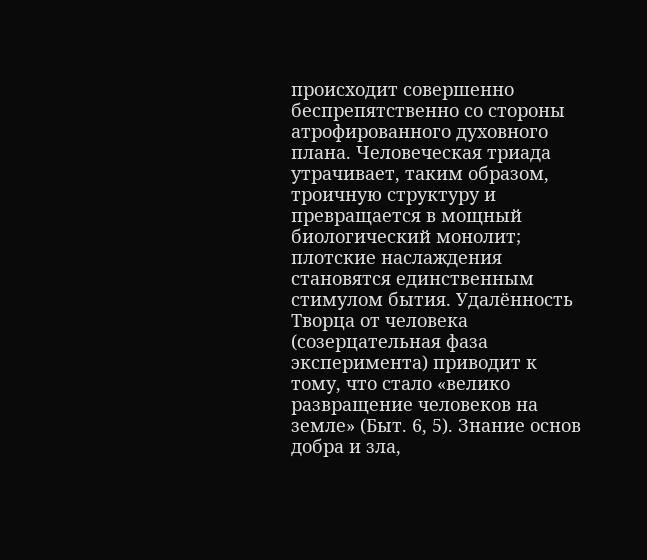происходит совершенно беспрепятственно со стороны атрофированного духовного плана. Человеческая триада утрачивает, таким образом, троичную структуру и превращается в мощный биологический монолит; плотские наслаждения становятся единственным стимулом бытия. Удалённость Творца от человека (созерцательная фаза эксперимента) приводит к тому, что стало «велико развращение человеков на земле» (Быт. 6, 5). Знание основ добра и зла,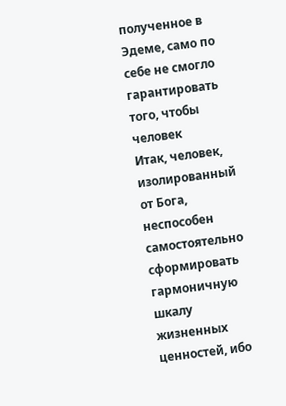полученное в Эдеме, само по себе не смогло гарантировать того, чтобы человек
Итак, человек, изолированный от Бога, неспособен самостоятельно сформировать гармоничную шкалу жизненных ценностей, ибо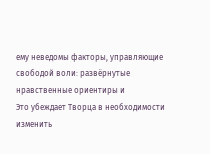ему неведомы факторы, управляющие свободой воли: развёрнутые нравственные ориентиры и
Это убеждает Творца в необходимости изменить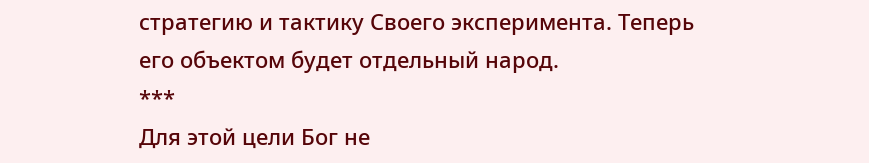стратегию и тактику Своего эксперимента. Теперь его объектом будет отдельный народ.
***
Для этой цели Бог не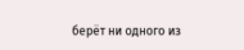берёт ни одного из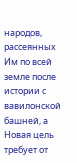народов, рассеянных Им по всей земле после истории с вавилонской башней, а
Новая цель требует от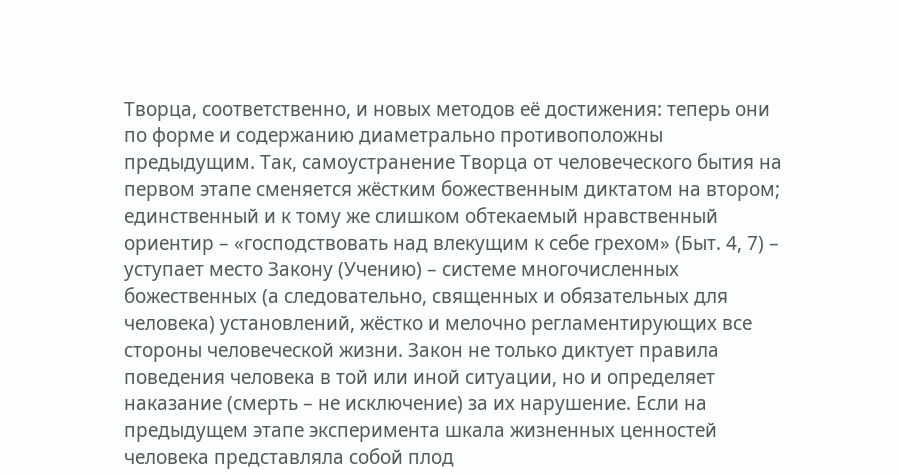Творца, соответственно, и новых методов её достижения: теперь они по форме и содержанию диаметрально противоположны предыдущим. Так, самоустранение Творца от человеческого бытия на первом этапе сменяется жёстким божественным диктатом на втором; единственный и к тому же слишком обтекаемый нравственный ориентир – «господствовать над влекущим к себе грехом» (Быт. 4, 7) – уступает место Закону (Учению) – системе многочисленных божественных (а следовательно, священных и обязательных для человека) установлений, жёстко и мелочно регламентирующих все стороны человеческой жизни. Закон не только диктует правила поведения человека в той или иной ситуации, но и определяет наказание (смерть – не исключение) за их нарушение. Если на предыдущем этапе эксперимента шкала жизненных ценностей человека представляла собой плод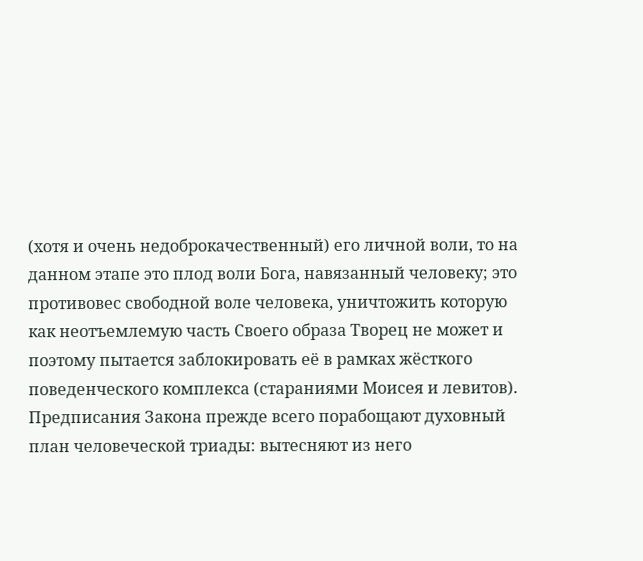(хотя и очень недоброкачественный) его личной воли, то на данном этапе это плод воли Бога, навязанный человеку; это противовес свободной воле человека, уничтожить которую как неотъемлемую часть Своего образа Творец не может и поэтому пытается заблокировать её в рамках жёсткого поведенческого комплекса (стараниями Моисея и левитов).
Предписания Закона прежде всего порабощают духовный план человеческой триады: вытесняют из него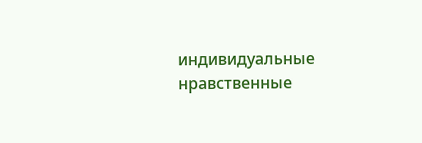индивидуальные нравственные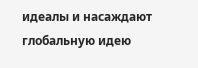идеалы и насаждают глобальную идею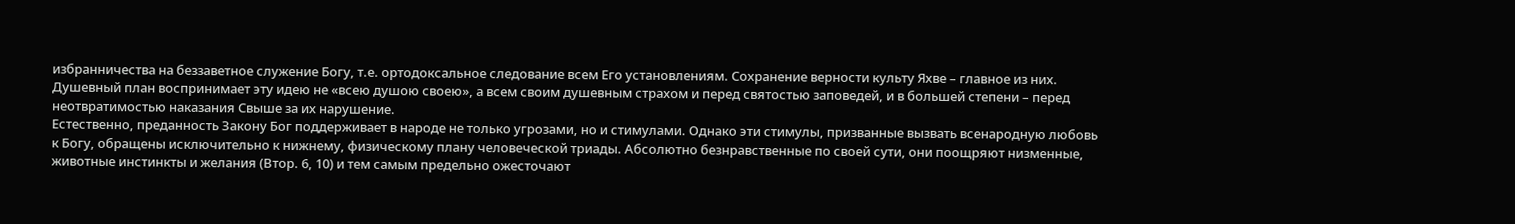избранничества на беззаветное служение Богу, т.е. ортодоксальное следование всем Его установлениям. Сохранение верности культу Яхве – главное из них.
Душевный план воспринимает эту идею не «всею душою своею», а всем своим душевным страхом и перед святостью заповедей, и в большей степени – перед неотвратимостью наказания Свыше за их нарушение.
Естественно, преданность Закону Бог поддерживает в народе не только угрозами, но и стимулами. Однако эти стимулы, призванные вызвать всенародную любовь к Богу, обращены исключительно к нижнему, физическому плану человеческой триады. Абсолютно безнравственные по своей сути, они поощряют низменные, животные инстинкты и желания (Втор. 6, 10) и тем самым предельно ожесточают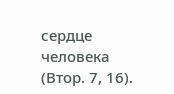сердце человека (Втор. 7, 16).